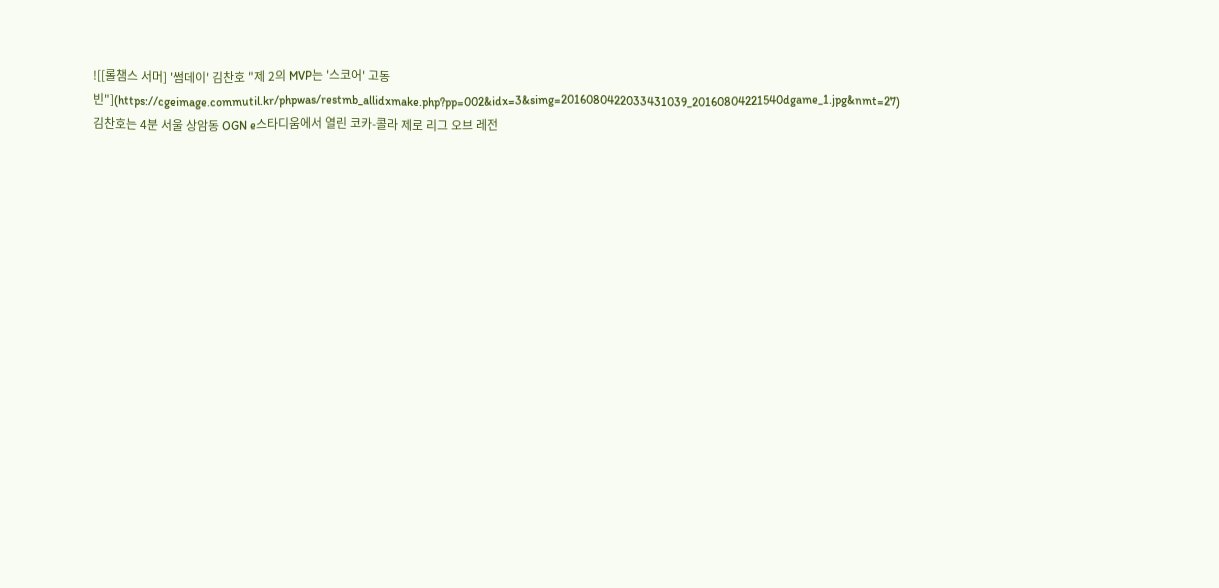![[롤챔스 서머] '썸데이' 김찬호 "제 2의 MVP는 '스코어' 고동빈"](https://cgeimage.commutil.kr/phpwas/restmb_allidxmake.php?pp=002&idx=3&simg=2016080422033431039_20160804221540dgame_1.jpg&nmt=27)
김찬호는 4분 서울 상암동 OGN e스타디움에서 열린 코카-콜라 제로 리그 오브 레전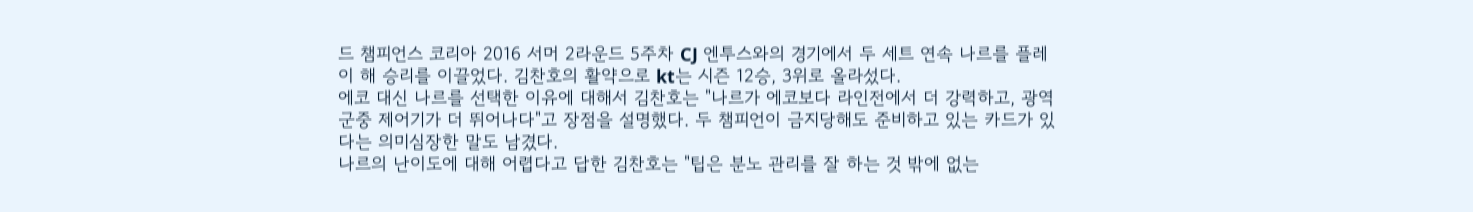드 챔피언스 코리아 2016 서머 2라운드 5주차 CJ 엔투스와의 경기에서 두 세트 연속 나르를 플레이 해 승리를 이끌었다. 김찬호의 활약으로 kt는 시즌 12승, 3위로 올라섰다.
에코 대신 나르를 선택한 이유에 대해서 김찬호는 "나르가 에코보다 라인전에서 더 강력하고, 광역 군중 제어기가 더 뛰어나다"고 장점을 설명했다. 두 챔피언이 금지당해도 준비하고 있는 카드가 있다는 의미심장한 말도 남겼다.
나르의 난이도에 대해 어렵다고 답한 김찬호는 "팁은 분노 관리를 잘 하는 것 밖에 없는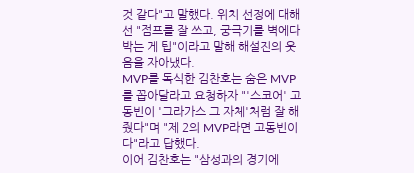것 같다"고 말했다. 위치 선정에 대해선 "점프를 잘 쓰고, 궁극기를 벽에다 박는 게 팁"이라고 말해 해설진의 웃음을 자아냈다.
MVP를 독식한 김찬호는 숨은 MVP를 꼽아달라고 요청하자 "'스코어' 고동빈이 '그라가스 그 자체'처럼 잘 해줬다"며 "제 2의 MVP라면 고동빈이다"라고 답했다.
이어 김찬호는 "삼성과의 경기에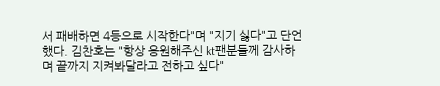서 패배하면 4등으로 시작한다"며 "지기 싫다"고 단언했다. 김찬호는 "항상 응원해주신 kt팬분들께 감사하며 끝까지 지켜봐달라고 전하고 싶다"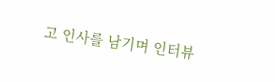고 인사를 남기며 인터뷰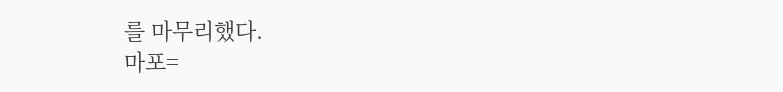를 마무리했다.
마포=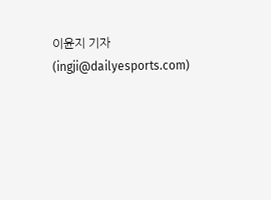이윤지 기자 (ingji@dailyesports.com)